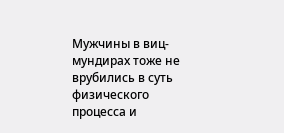Мужчины в виц-мундирах тоже не врубились в суть физического процесса и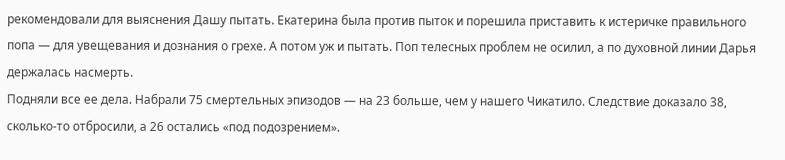рекомендовали для выяснения Дашу пытать. Екатерина была против пыток и порешила приставить к истеричке правильного попа — для увещевания и дознания о грехе. А потом уж и пытать. Поп телесных проблем не осилил, а по духовной линии Дарья держалась насмерть.
Подняли все ее дела. Набрали 75 смертельных эпизодов — на 23 больше, чем у нашего Чикатило. Следствие доказало 38, сколько-то отбросили, а 26 остались «под подозрением».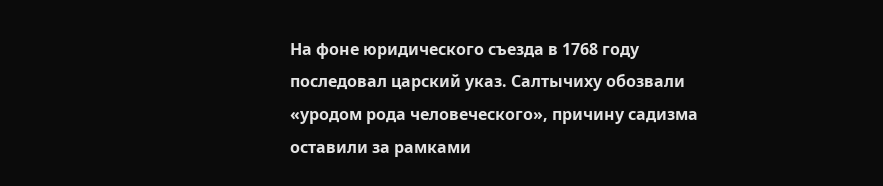На фоне юридического съезда в 1768 году последовал царский указ. Салтычиху обозвали «уродом рода человеческого», причину садизма оставили за рамками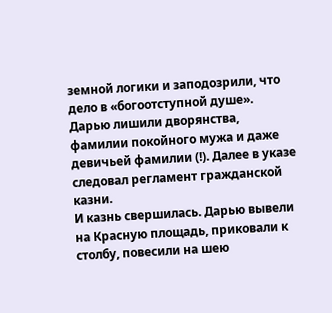земной логики и заподозрили, что дело в «богоотступной душе». Дарью лишили дворянства, фамилии покойного мужа и даже девичьей фамилии (!). Далее в указе следовал регламент гражданской казни.
И казнь свершилась. Дарью вывели на Красную площадь, приковали к столбу, повесили на шею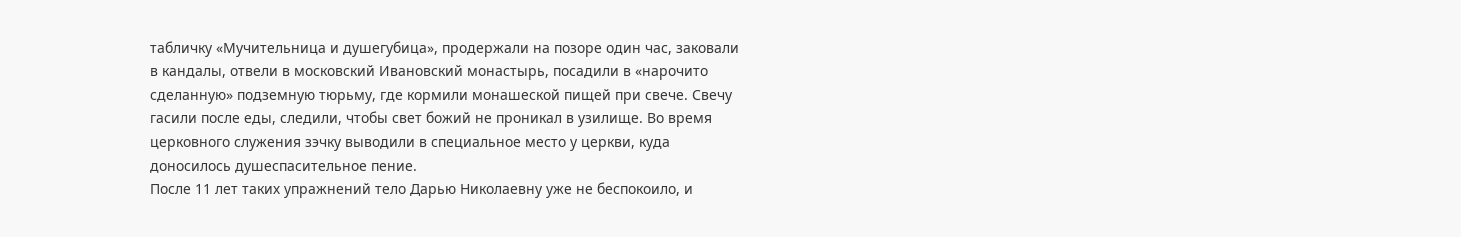табличку «Мучительница и душегубица», продержали на позоре один час, заковали в кандалы, отвели в московский Ивановский монастырь, посадили в «нарочито сделанную» подземную тюрьму, где кормили монашеской пищей при свече. Свечу гасили после еды, следили, чтобы свет божий не проникал в узилище. Во время церковного служения зэчку выводили в специальное место у церкви, куда доносилось душеспасительное пение.
После 11 лет таких упражнений тело Дарью Николаевну уже не беспокоило, и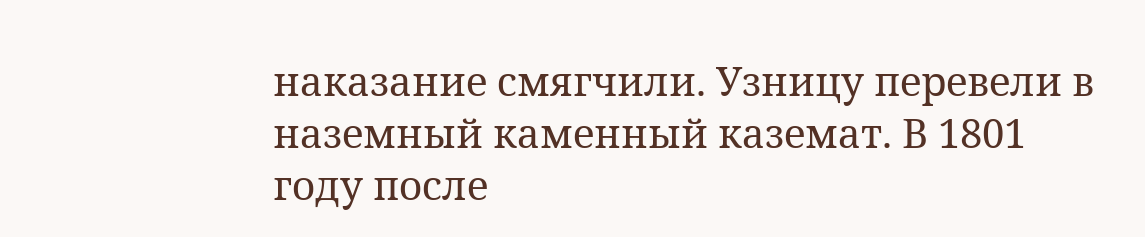наказание смягчили. Узницу перевели в наземный каменный каземат. В 1801 году после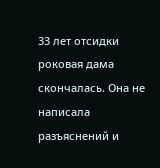33 лет отсидки роковая дама скончалась. Она не написала разъяснений и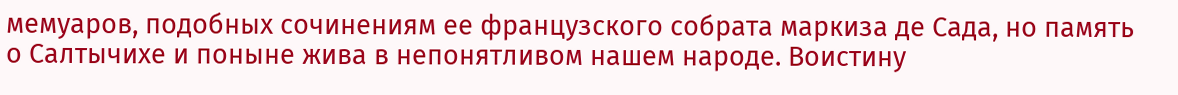мемуаров, подобных сочинениям ее французского собрата маркиза де Сада, но память о Салтычихе и поныне жива в непонятливом нашем народе. Воистину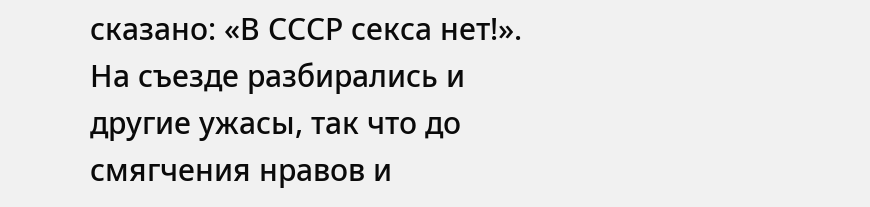сказано: «В СССР секса нет!».
На съезде разбирались и другие ужасы, так что до смягчения нравов и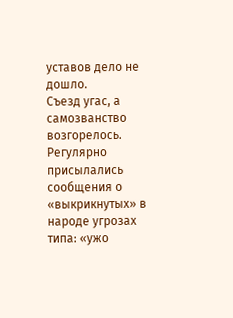уставов дело не дошло.
Съезд угас, а самозванство возгорелось. Регулярно присылались сообщения о «выкрикнутых» в народе угрозах типа: «ужо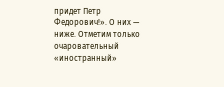придет Петр Федорович!». О них — ниже. Отметим только очаровательный «иностранный»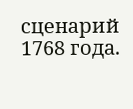сценарий 1768 года.